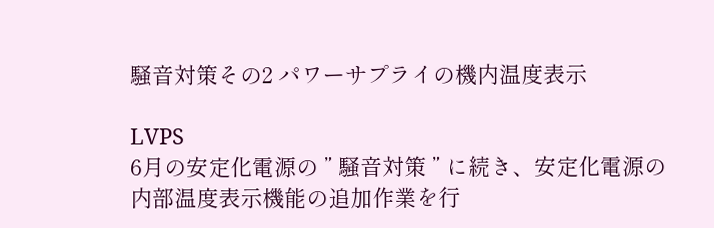騒音対策その2 パワーサプライの機内温度表示

LVPS
6月の安定化電源の ” 騒音対策 ” に続き、安定化電源の内部温度表示機能の追加作業を行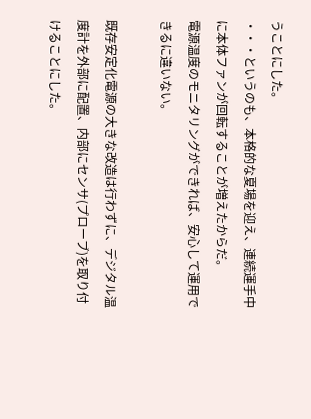うことにした。
・・・というのも、本格的な夏場を迎え、連続運手中に本体ファンが回転することが増えたからだ。
電源温度のモニタリングができれば、安心して運用できるに違いない。

既存安定化電源の大きな改造は行わずに、デジタル温度計を外部に配置、内部にセンサ(プローブ)を取り付けることにした。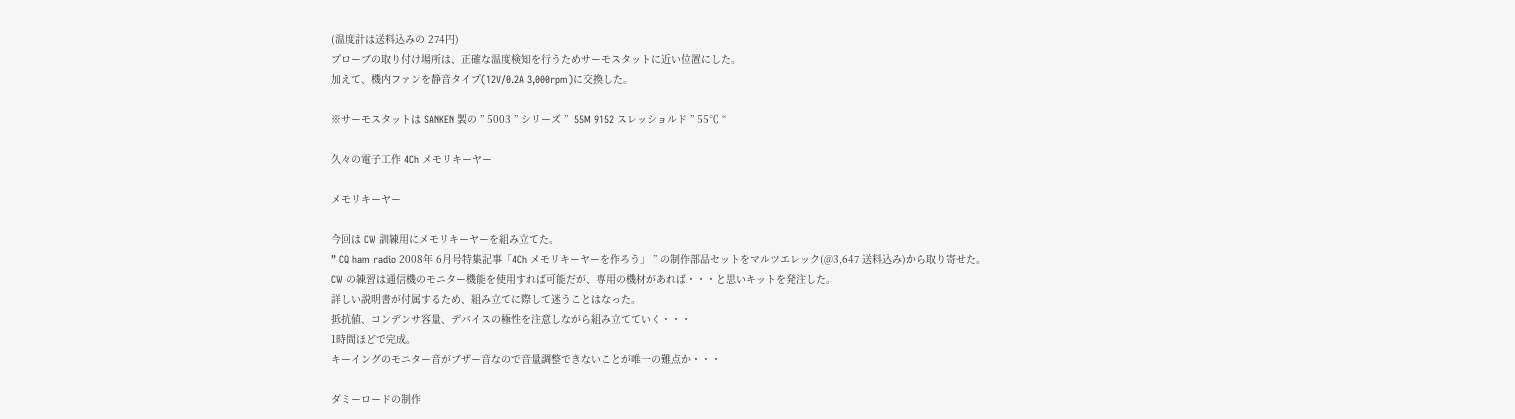(温度計は送料込みの 274円)
プローブの取り付け場所は、正確な温度検知を行うためサーモスタットに近い位置にした。
加えて、機内ファンを静音タイプ(12V/0.2A 3,000rpm)に交換した。

※サーモスタットは SANKEN 製の ” 5003 ” シリーズ ”  55M 9152 スレッショルド ” 55℃ “

久々の電子工作 4Ch メモリキーヤー

メモリキーヤー

今回は CW 訓練用にメモリキーヤーを組み立てた。
” CQ ham radio 2008年 6月号特集記事「4Ch メモリキーヤーを作ろう」 ” の制作部品セットをマルツエレック(@3,647 送料込み)から取り寄せた。
CW の練習は通信機のモニター機能を使用すれば可能だが、専用の機材があれば・・・と思いキットを発注した。
詳しい説明書が付属するため、組み立てに際して迷うことはなった。
抵抗値、コンデンサ容量、デバイスの極性を注意しながら組み立てていく・・・
1時間ほどで完成。
キーイングのモニター音がブザー音なので音量調整できないことが唯一の難点か・・・

ダミーロードの制作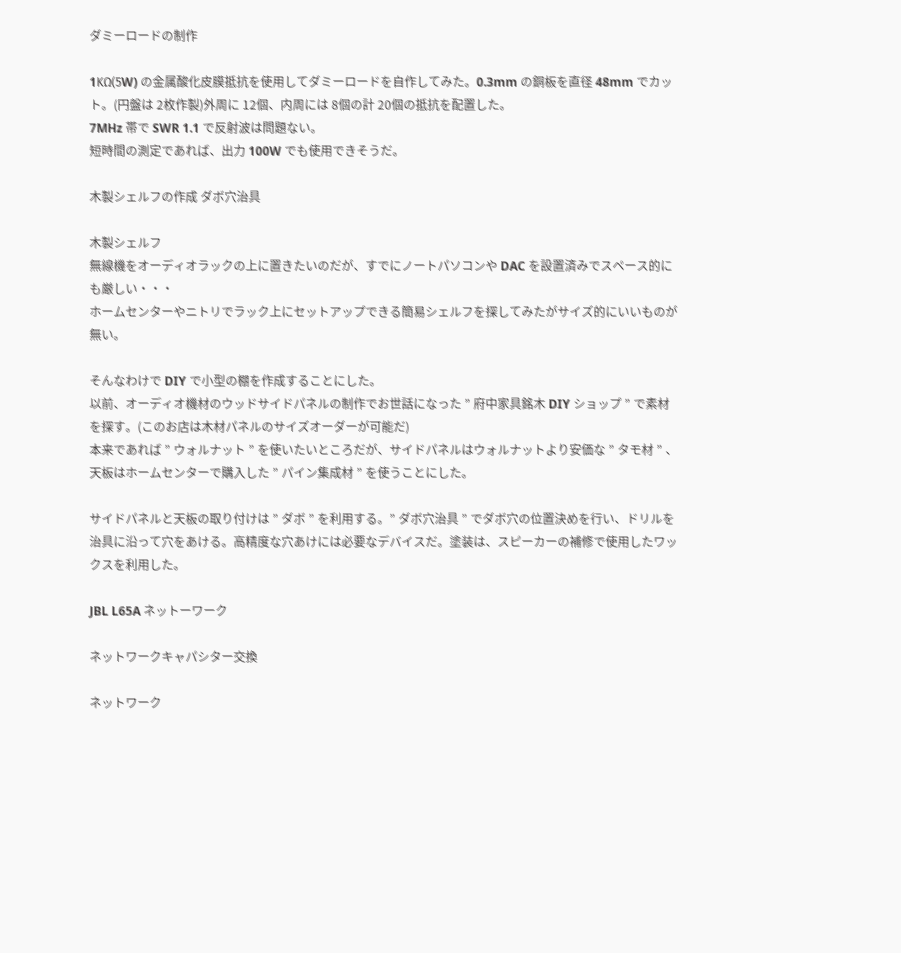ダミーロードの制作

1KΩ(5W) の金属酸化皮膜抵抗を使用してダミーロードを自作してみた。0.3mm の銅板を直径 48mm でカット。(円盤は 2枚作製)外周に 12個、内周には 8個の計 20個の抵抗を配置した。
7MHz 帯で SWR 1.1 で反射波は問題ない。
短時間の測定であれば、出力 100W でも使用できそうだ。

木製シェルフの作成 ダボ穴治具

木製シェルフ
無線機をオーディオラックの上に置きたいのだが、すでにノートパソコンや DAC を設置済みでスペース的にも厳しい・・・
ホームセンターやニトリでラック上にセットアップできる簡易シェルフを探してみたがサイズ的にいいものが無い。

そんなわけで DIY で小型の棚を作成することにした。
以前、オーディオ機材のウッドサイドパネルの制作でお世話になった ” 府中家具銘木 DIY ショップ ” で素材を探す。(このお店は木材パネルのサイズオーダーが可能だ)
本来であれば ” ウォルナット ” を使いたいところだが、サイドパネルはウォルナットより安価な ” タモ材 ” 、天板はホームセンターで購入した ” パイン集成材 ” を使うことにした。

サイドパネルと天板の取り付けは ” ダボ ” を利用する。” ダボ穴治具 ” でダボ穴の位置決めを行い、ドリルを治具に沿って穴をあける。高精度な穴あけには必要なデバイスだ。塗装は、スピーカーの補修で使用したワックスを利用した。

JBL L65A ネットーワーク

ネットワークキャパシター交換

ネットワーク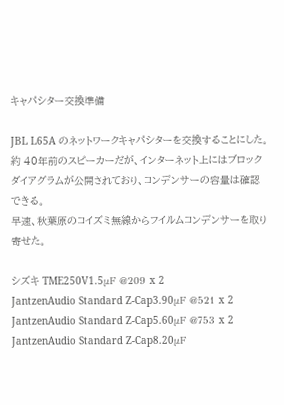キャパシター交換準備

JBL L65A のネットワークキャパシターを交換することにした。
約 40年前のスピーカーだが、インターネット上にはブロックダイアグラムが公開されており、コンデンサーの容量は確認できる。
早速、秋葉原のコイズミ無線からフイルムコンデンサーを取り寄せた。

シズキ TME250V1.5μF @209 x 2
JantzenAudio Standard Z-Cap3.90μF @521 x 2
JantzenAudio Standard Z-Cap5.60μF @753 x 2
JantzenAudio Standard Z-Cap8.20μF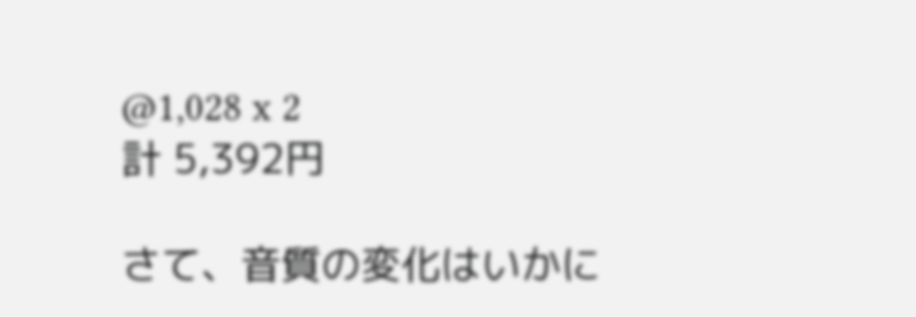@1,028 x 2
計 5,392円

さて、音質の変化はいかに